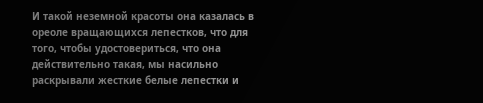И такой неземной красоты она казалась в ореоле вращающихся лепестков, что для того, чтобы удостовериться, что она действительно такая, мы насильно раскрывали жесткие белые лепестки и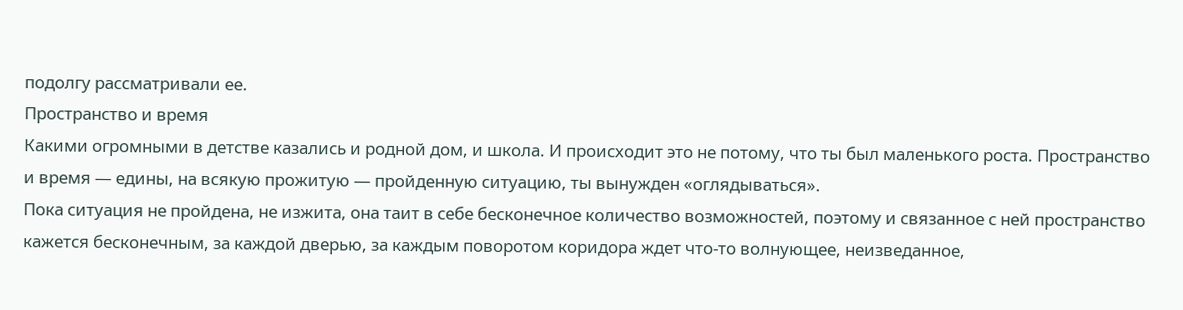подолгу рассматривали ее.
Пространство и время
Какими огромными в детстве казались и родной дом, и школа. И происходит это не потому, что ты был маленького роста. Пространство и время — едины, на всякую прожитую — пройденную ситуацию, ты вынужден «оглядываться».
Пока ситуация не пройдена, не изжита, она таит в себе бесконечное количество возможностей, поэтому и связанное с ней пространство кажется бесконечным, за каждой дверью, за каждым поворотом коридора ждет что-то волнующее, неизведанное,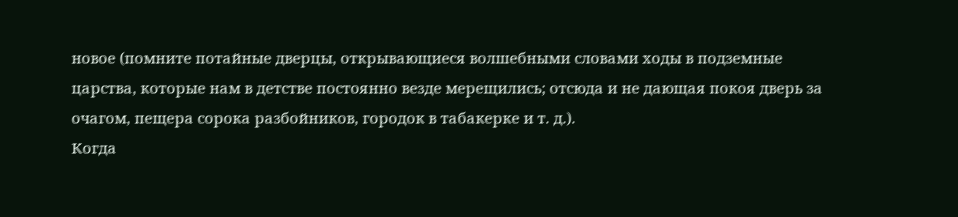новое (помните потайные дверцы, открывающиеся волшебными словами ходы в подземные царства, которые нам в детстве постоянно везде мерещились; отсюда и не дающая покоя дверь за очагом, пещера сорока разбойников, городок в табакерке и т. д.).
Когда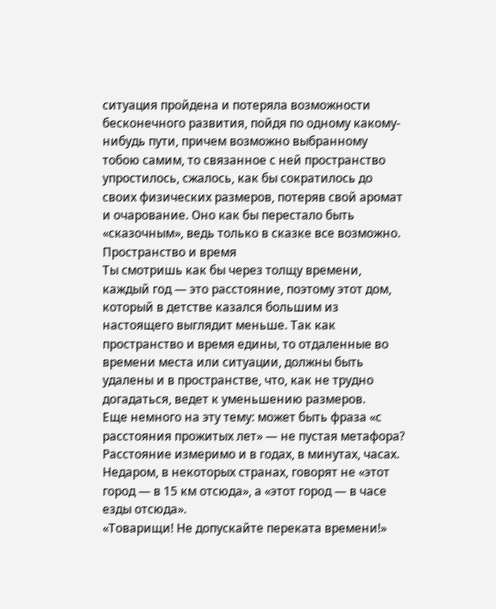ситуация пройдена и потеряла возможности бесконечного развития, пойдя по одному какому-нибудь пути, причем возможно выбранному тобою самим, то связанное с ней пространство упростилось, сжалось, как бы сократилось до своих физических размеров, потеряв свой аромат и очарование. Оно как бы перестало быть «сказочным», ведь только в сказке все возможно.
Пространство и время
Ты смотришь как бы через толщу времени, каждый год — это расстояние, поэтому этот дом, который в детстве казался большим из настоящего выглядит меньше. Так как пространство и время едины, то отдаленные во времени места или ситуации, должны быть удалены и в пространстве, что, как не трудно догадаться, ведет к уменьшению размеров.
Еще немного на эту тему: может быть фраза «с расстояния прожитых лет» — не пустая метафора? Расстояние измеримо и в годах, в минутах, часах. Недаром, в некоторых странах, говорят не «этот город — в 15 км отсюда», а «этот город — в часе езды отсюда».
«Товарищи! Не допускайте переката времени!»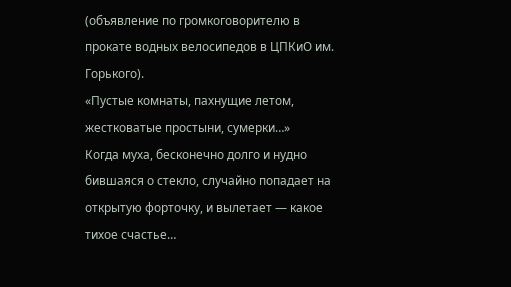(объявление по громкоговорителю в прокате водных велосипедов в ЦПКиО им. Горького).
«Пустые комнаты, пахнущие летом, жестковатые простыни, сумерки…»
Когда муха, бесконечно долго и нудно бившаяся о стекло, случайно попадает на открытую форточку, и вылетает — какое тихое счастье…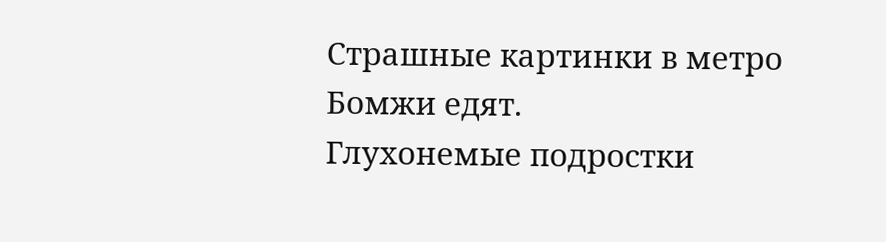Страшные картинки в метро
Бомжи едят.
Глухонемые подростки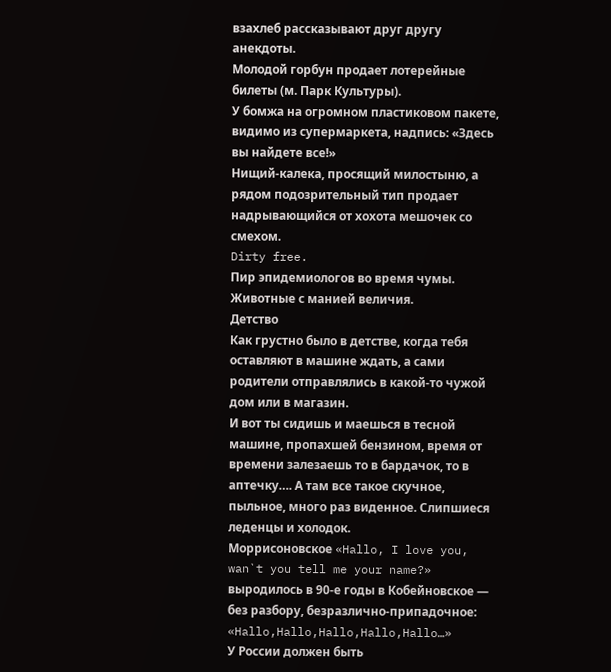взахлеб рассказывают друг другу анекдоты.
Молодой горбун продает лотерейные билеты (м. Парк Культуры).
У бомжа на огромном пластиковом пакете, видимо из супермаркета, надпись: «Здесь вы найдете все!»
Нищий-калека, просящий милостыню, а рядом подозрительный тип продает надрывающийся от хохота мешочек со смехом.
Dirty free.
Пир эпидемиологов во время чумы.
Животные с манией величия.
Детство
Как грустно было в детстве, когда тебя оставляют в машине ждать, а сами родители отправлялись в какой-то чужой дом или в магазин.
И вот ты сидишь и маешься в тесной машине, пропахшей бензином, время от времени залезаешь то в бардачок, то в аптечку…. А там все такое скучное, пыльное, много раз виденное. Слипшиеся леденцы и холодок.
Моррисоновское «Hallo, I love you, wan`t you tell me your name?» выродилось в 90-е годы в Кобейновское — без разбору, безразлично-припадочное: «Hallo,Hallo,Hallo,Hallo,Hallo…»
У России должен быть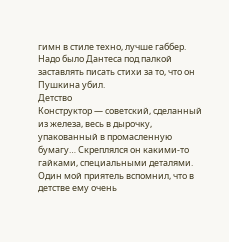гимн в стиле техно, лучше габбер.
Надо было Дантеса под палкой заставлять писать стихи за то, что он Пушкина убил.
Детство
Конструктор — советский, сделанный из железа, весь в дырочку, упакованный в промасленную бумагу… Скреплялся он какими-то гайками, специальными деталями.
Один мой приятель вспомнил, что в детстве ему очень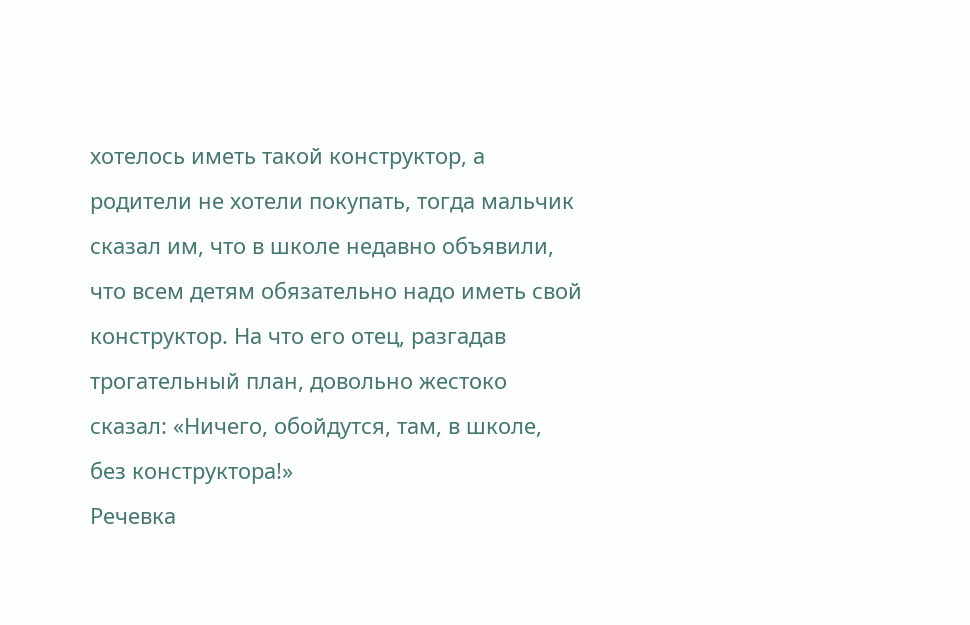хотелось иметь такой конструктор, а родители не хотели покупать, тогда мальчик сказал им, что в школе недавно объявили, что всем детям обязательно надо иметь свой конструктор. На что его отец, разгадав трогательный план, довольно жестоко сказал: «Ничего, обойдутся, там, в школе, без конструктора!»
Речевка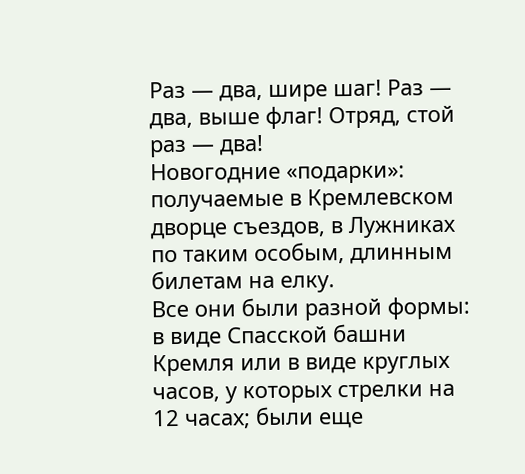Раз — два, шире шаг! Раз — два, выше флаг! Отряд, стой раз — два!
Новогодние «подарки»: получаемые в Кремлевском дворце съездов, в Лужниках по таким особым, длинным билетам на елку.
Все они были разной формы: в виде Спасской башни Кремля или в виде круглых часов, у которых стрелки на 12 часах; были еще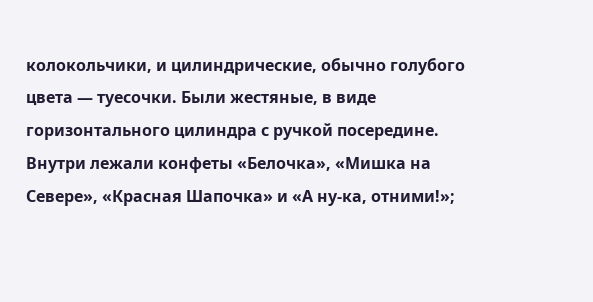колокольчики, и цилиндрические, обычно голубого цвета — туесочки. Были жестяные, в виде горизонтального цилиндра с ручкой посередине. Внутри лежали конфеты «Белочка», «Мишка на Севере», «Красная Шапочка» и «А ну-ка, отними!»;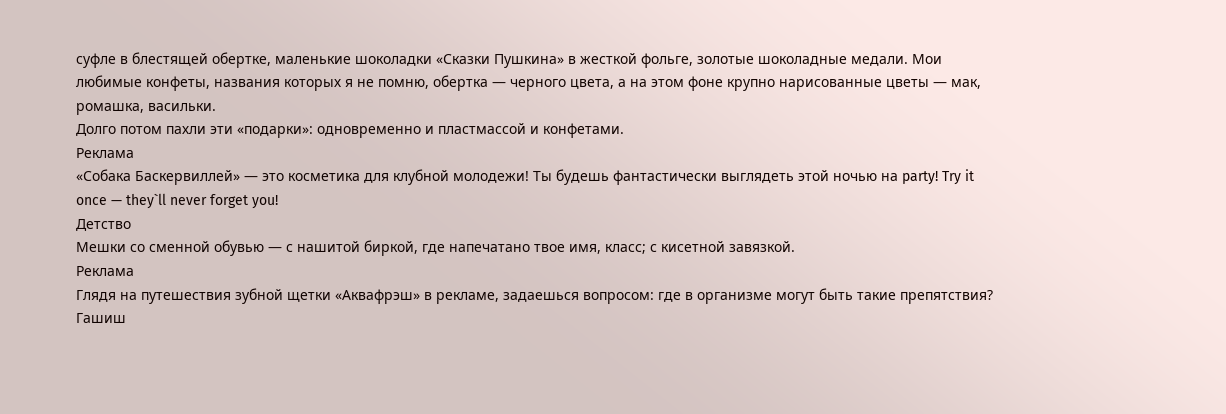суфле в блестящей обертке, маленькие шоколадки «Сказки Пушкина» в жесткой фольге, золотые шоколадные медали. Мои любимые конфеты, названия которых я не помню, обертка — черного цвета, а на этом фоне крупно нарисованные цветы — мак, ромашка, васильки.
Долго потом пахли эти «подарки»: одновременно и пластмассой и конфетами.
Реклама
«Собака Баскервиллей» — это косметика для клубной молодежи! Ты будешь фантастически выглядеть этой ночью на party! Try it once — they`ll never forget you!
Детство
Мешки со сменной обувью — с нашитой биркой, где напечатано твое имя, класс; с кисетной завязкой.
Реклама
Глядя на путешествия зубной щетки «Аквафрэш» в рекламе, задаешься вопросом: где в организме могут быть такие препятствия?
Гашиш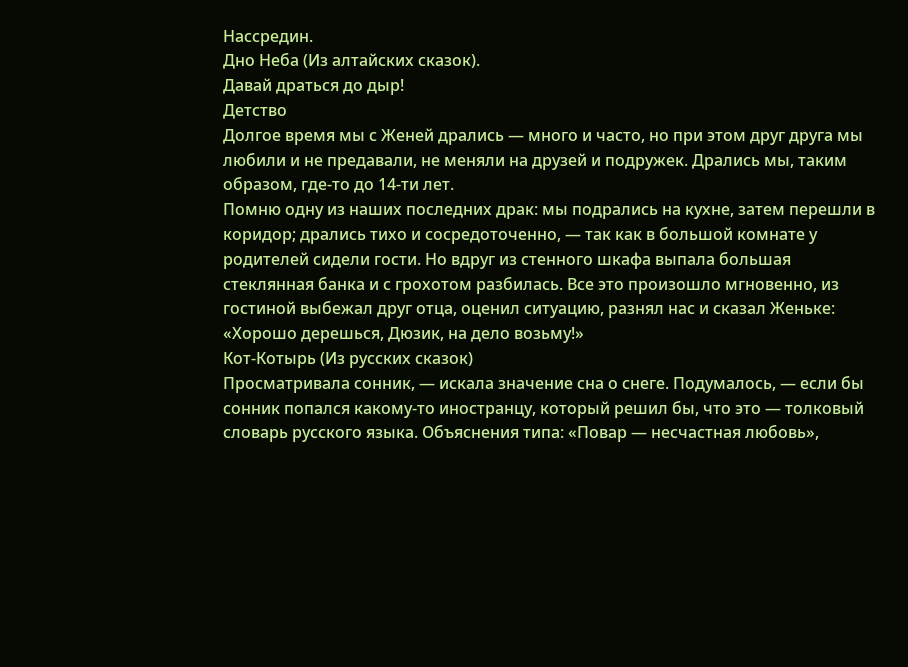Нассредин.
Дно Неба (Из алтайских сказок).
Давай драться до дыр!
Детство
Долгое время мы с Женей дрались — много и часто, но при этом друг друга мы любили и не предавали, не меняли на друзей и подружек. Дрались мы, таким образом, где-то до 14-ти лет.
Помню одну из наших последних драк: мы подрались на кухне, затем перешли в коридор; дрались тихо и сосредоточенно, — так как в большой комнате у родителей сидели гости. Но вдруг из стенного шкафа выпала большая стеклянная банка и с грохотом разбилась. Все это произошло мгновенно, из гостиной выбежал друг отца, оценил ситуацию, разнял нас и сказал Женьке: «Хорошо дерешься, Дюзик, на дело возьму!»
Кот-Котырь (Из русских сказок)
Просматривала сонник, — искала значение сна о снеге. Подумалось, — если бы сонник попался какому-то иностранцу, который решил бы, что это — толковый словарь русского языка. Объяснения типа: «Повар — несчастная любовь»,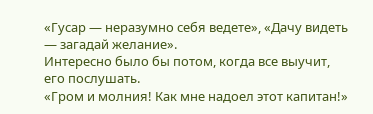«Гусар — неразумно себя ведете», «Дачу видеть — загадай желание».
Интересно было бы потом, когда все выучит, его послушать.
«Гром и молния! Как мне надоел этот капитан!»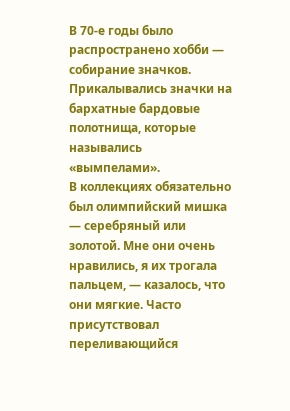В 70-е годы было распространено хобби — собирание значков. Прикалывались значки на бархатные бардовые полотнища, которые назывались «вымпелами».
В коллекциях обязательно был олимпийский мишка — серебряный или золотой. Мне они очень нравились, я их трогала пальцем, — казалось, что они мягкие. Часто присутствовал переливающийся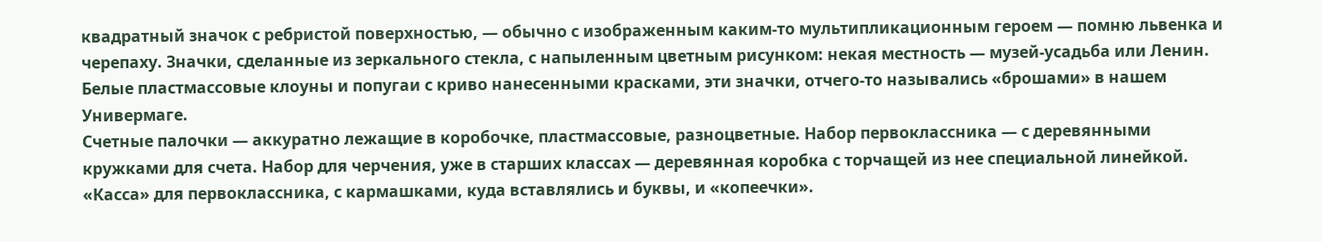квадратный значок с ребристой поверхностью, — обычно с изображенным каким-то мультипликационным героем — помню львенка и черепаху. Значки, сделанные из зеркального стекла, с напыленным цветным рисунком: некая местность — музей-усадьба или Ленин.
Белые пластмассовые клоуны и попугаи с криво нанесенными красками, эти значки, отчего-то назывались «брошами» в нашем Универмаге.
Счетные палочки — аккуратно лежащие в коробочке, пластмассовые, разноцветные. Набор первоклассника — с деревянными кружками для счета. Набор для черчения, уже в старших классах — деревянная коробка с торчащей из нее специальной линейкой. «Касса» для первоклассника, с кармашками, куда вставлялись и буквы, и «копеечки».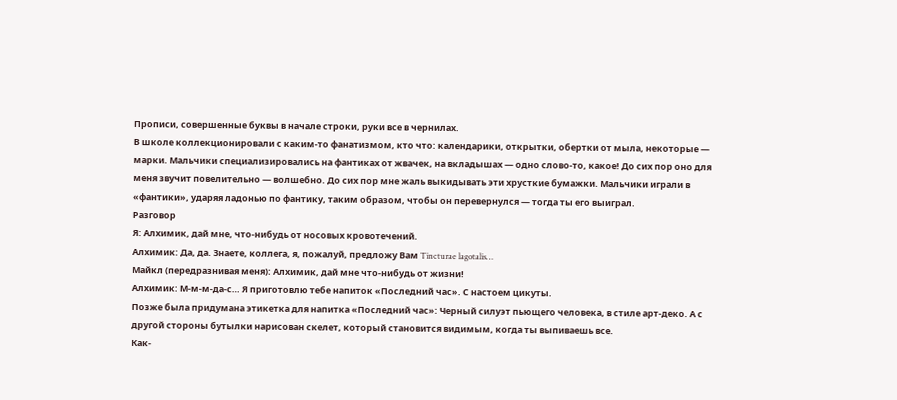Прописи, совершенные буквы в начале строки, руки все в чернилах.
В школе коллекционировали с каким-то фанатизмом, кто что: календарики, открытки, обертки от мыла, некоторые — марки. Мальчики специализировались на фантиках от жвачек, на вкладышах — одно слово-то, какое! До сих пор оно для меня звучит повелительно — волшебно. До сих пор мне жаль выкидывать эти хрусткие бумажки. Мальчики играли в «фантики», ударяя ладонью по фантику, таким образом, чтобы он перевернулся — тогда ты его выиграл.
Разговор
Я: Алхимик, дай мне, что-нибудь от носовых кровотечений.
Алхимик: Да, да. Знаете, коллега, я, пожалуй, предложу Вам Tincturae lagotalis…
Майкл (передразнивая меня): Алхимик, дай мне что-нибудь от жизни!
Алхимик: М-м-м-да-с… Я приготовлю тебе напиток «Последний час». С настоем цикуты.
Позже была придумана этикетка для напитка «Последний час»: Черный силуэт пьющего человека, в стиле арт-деко. А с другой стороны бутылки нарисован скелет, который становится видимым, когда ты выпиваешь все.
Как-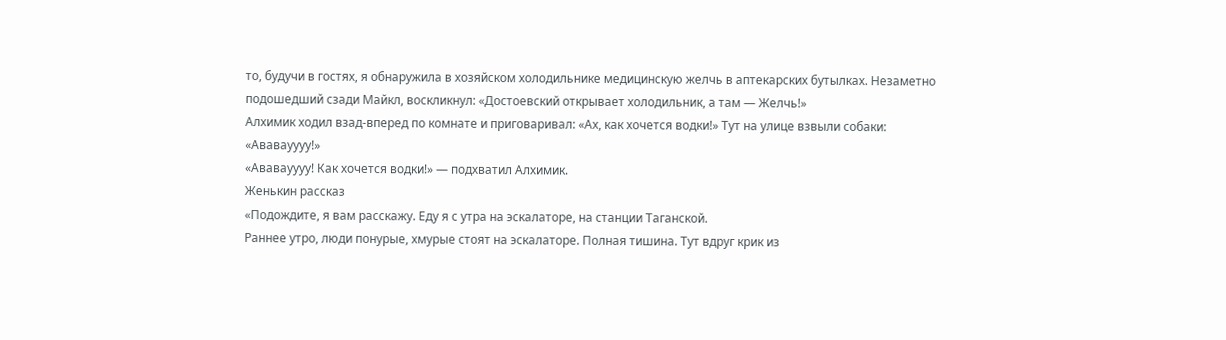то, будучи в гостях, я обнаружила в хозяйском холодильнике медицинскую желчь в аптекарских бутылках. Незаметно подошедший сзади Майкл, воскликнул: «Достоевский открывает холодильник, а там — Желчь!»
Алхимик ходил взад-вперед по комнате и приговаривал: «Ах, как хочется водки!» Тут на улице взвыли собаки: «Ававауууу!»
«Ававауууу! Как хочется водки!» — подхватил Алхимик.
Женькин рассказ
«Подождите, я вам расскажу. Еду я с утра на эскалаторе, на станции Таганской.
Раннее утро, люди понурые, хмурые стоят на эскалаторе. Полная тишина. Тут вдруг крик из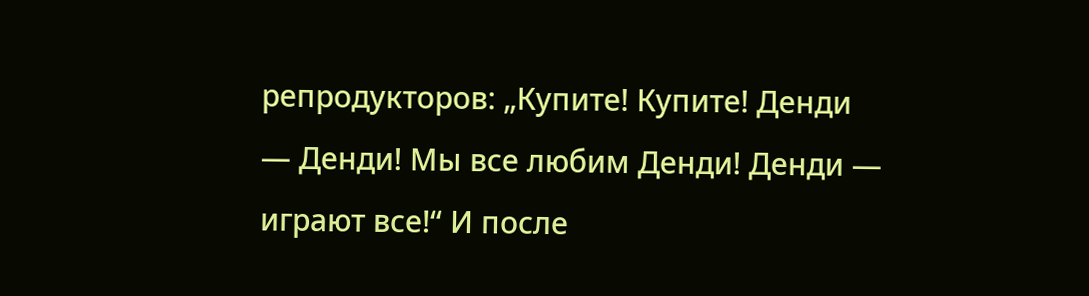репродукторов: „Купите! Купите! Денди — Денди! Мы все любим Денди! Денди — играют все!“ И после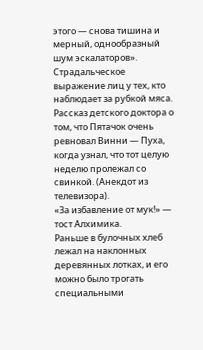этого — снова тишина и мерный, однообразный шум эскалаторов».
Страдальческое выражение лиц у тех, кто наблюдает за рубкой мяса.
Рассказ детского доктора о том, что Пятачок очень ревновал Винни — Пуха, когда узнал, что тот целую неделю пролежал со свинкой. (Анекдот из телевизора).
«За избавление от мук!» — тост Алхимика.
Раньше в булочных хлеб лежал на наклонных деревянных лотках, и его можно было трогать специальными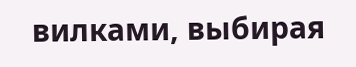вилками, выбирая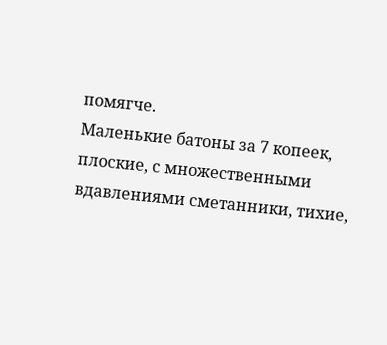помягче.
Маленькие батоны за 7 копеек, плоские, с множественными вдавлениями сметанники, тихие,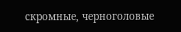скромные, черноголовые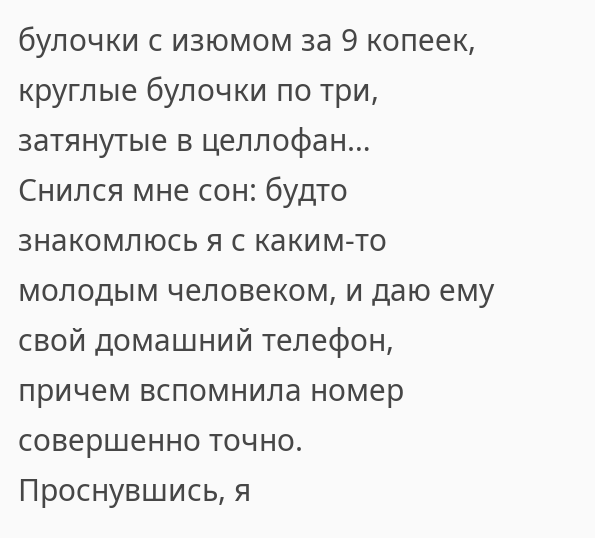булочки с изюмом за 9 копеек, круглые булочки по три, затянутые в целлофан…
Снился мне сон: будто знакомлюсь я с каким-то молодым человеком, и даю ему свой домашний телефон, причем вспомнила номер совершенно точно. Проснувшись, я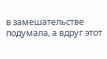в замешательстве подумала, а вдруг этот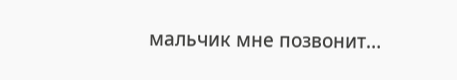мальчик мне позвонит…